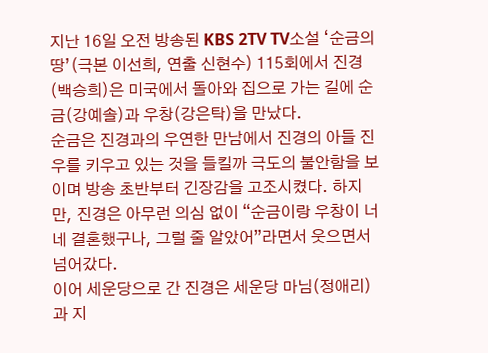지난 16일 오전 방송된 KBS 2TV TV소설 ‘순금의 땅’(극본 이선희, 연출 신현수) 115회에서 진경(백승희)은 미국에서 돌아와 집으로 가는 길에 순금(강예솔)과 우창(강은탁)을 만났다.
순금은 진경과의 우연한 만남에서 진경의 아들 진우를 키우고 있는 것을 들킬까 극도의 불안함을 보이며 방송 초반부터 긴장감을 고조시켰다. 하지만, 진경은 아무런 의심 없이 “순금이랑 우창이 너네 결혼했구나, 그럴 줄 알았어”라면서 웃으면서 넘어갔다.
이어 세운당으로 간 진경은 세운당 마님(정애리)과 지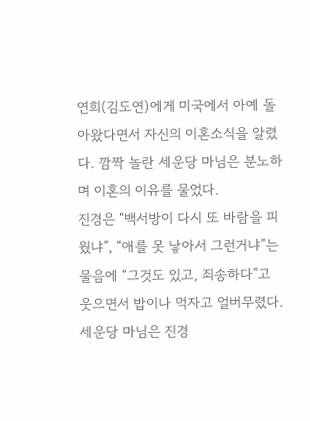연희(김도연)에게 미국에서 아예 돌아왔다면서 자신의 이혼소식을 알렸다. 깜짝 놀란 세운당 마님은 분노하며 이혼의 이유를 물었다.
진경은 “백서방이 다시 또 바람을 피웠냐”, “애를 못 낳아서 그런거냐”는 물음에 “그것도 있고, 죄송하다”고 웃으면서 밥이나 먹자고 얼버무렸다. 세운당 마님은 진경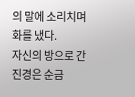의 말에 소리치며 화를 냈다.
자신의 방으로 간 진경은 순금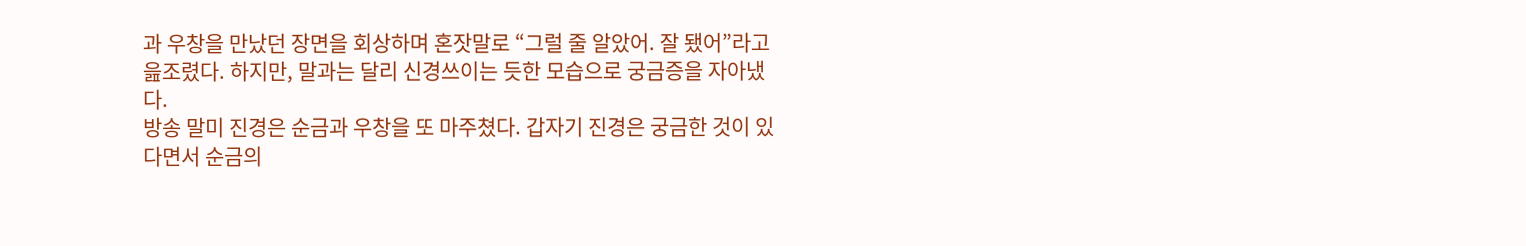과 우창을 만났던 장면을 회상하며 혼잣말로 “그럴 줄 알았어. 잘 됐어”라고 읊조렸다. 하지만, 말과는 달리 신경쓰이는 듯한 모습으로 궁금증을 자아냈다.
방송 말미 진경은 순금과 우창을 또 마주쳤다. 갑자기 진경은 궁금한 것이 있다면서 순금의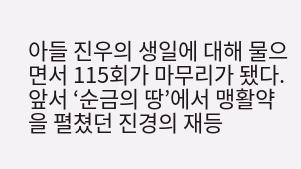아들 진우의 생일에 대해 물으면서 115회가 마무리가 됐다.
앞서 ‘순금의 땅’에서 맹활약을 펼쳤던 진경의 재등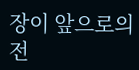장이 앞으로의 전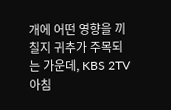개에 어떤 영향을 끼칠지 귀추가 주목되는 가운데, KBS 2TV 아침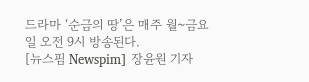드라마 ‘순금의 땅’은 매주 월~금요일 오전 9시 방송된다.
[뉴스핌 Newspim] 장윤원 기자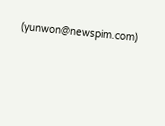(yunwon@newspim.com)